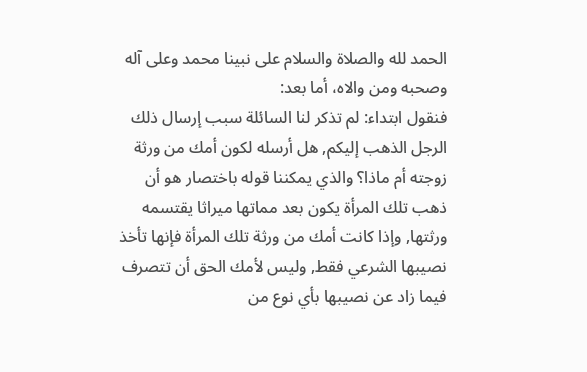الحمد لله والصلاة والسلام على نبينا محمد وعلى آله وصحبه ومن والاه، أما بعد:
فنقول ابتداء: لم تذكر لنا السائلة سبب إرسال ذلك الرجل الذهب إليكم, هل أرسله لكون أمك من ورثة زوجته أم ماذا؟ والذي يمكننا قوله باختصار هو أن ذهب تلك المرأة يكون بعد مماتها ميراثا يقتسمه ورثتها, وإذا كانت أمك من ورثة تلك المرأة فإنها تأخذ نصيبها الشرعي فقط, وليس لأمك الحق أن تتصرف فيما زاد عن نصيبها بأي نوع من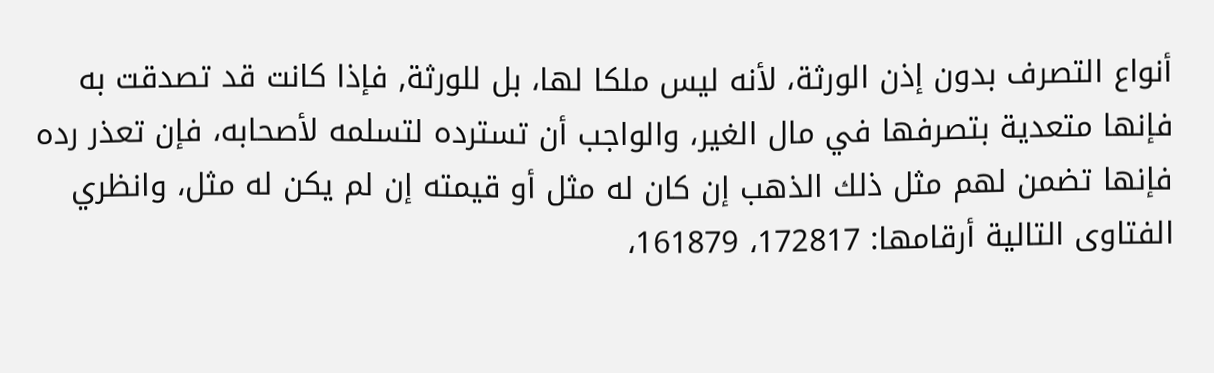أنواع التصرف بدون إذن الورثة، لأنه ليس ملكا لها، بل للورثة, فإذا كانت قد تصدقت به فإنها متعدية بتصرفها في مال الغير، والواجب أن تسترده لتسلمه لأصحابه، فإن تعذر رده فإنها تضمن لهم مثل ذلك الذهب إن كان له مثل أو قيمته إن لم يكن له مثل، وانظري الفتاوى التالية أرقامها: 172817، 161879،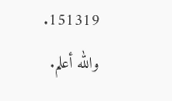151319.
والله أعلم.